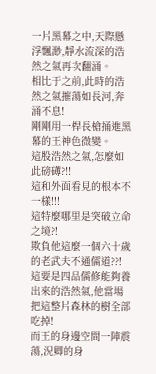一片黑幕之中,天際懸浮飄渺,靜水流深的浩然之氣再次翻涌。
相比于之前,此時的浩然之氣摧蕩如長河,奔涌不息!
剛剛用一桿長槍捅進黑幕的王神色微變。
這股浩然之氣,怎麼如此磅礡?!!
這和外面看見的根本不一樣!!!
這特麼哪里是突破立命之境?!
欺負他這麼一個六十歲的老武夫不通儒道??!
這要是四品儒修能夠養出來的浩然氣,他當場把這整片森林的樹全部吃掉!
而王的身邊空間一陣震蕩,況卿的身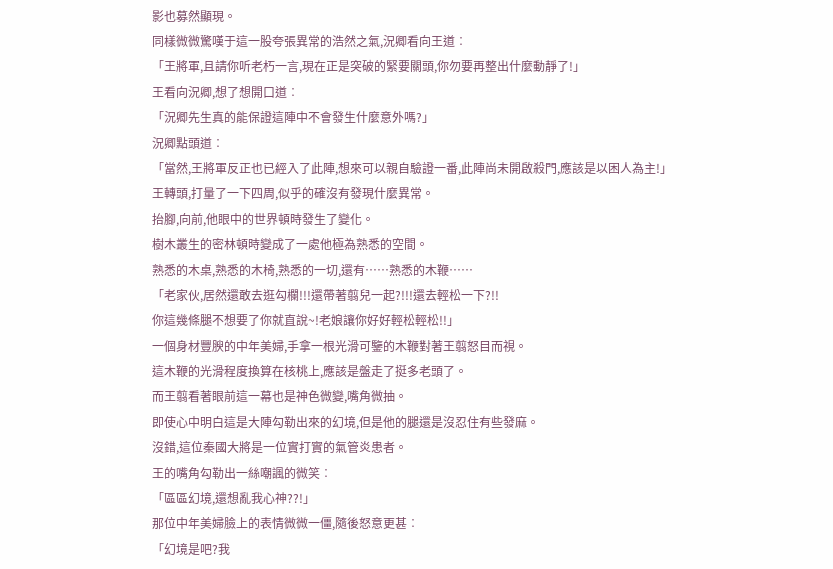影也募然顯現。
同樣微微驚嘆于這一股夸張異常的浩然之氣,況卿看向王道︰
「王將軍,且請你听老朽一言,現在正是突破的緊要關頭,你勿要再整出什麼動靜了!」
王看向況卿,想了想開口道︰
「況卿先生真的能保證這陣中不會發生什麼意外嗎?」
況卿點頭道︰
「當然,王將軍反正也已經入了此陣,想來可以親自驗證一番,此陣尚未開啟殺門,應該是以困人為主!」
王轉頭,打量了一下四周,似乎的確沒有發現什麼異常。
抬腳,向前,他眼中的世界頓時發生了變化。
樹木叢生的密林頓時變成了一處他極為熟悉的空間。
熟悉的木桌,熟悉的木椅,熟悉的一切,還有……熟悉的木鞭……
「老家伙,居然還敢去逛勾欄!!!還帶著翦兒一起?!!!還去輕松一下?!!
你這幾條腿不想要了你就直說~!老娘讓你好好輕松輕松!!」
一個身材豐腴的中年美婦,手拿一根光滑可鑒的木鞭對著王翦怒目而視。
這木鞭的光滑程度換算在核桃上,應該是盤走了挺多老頭了。
而王翦看著眼前這一幕也是神色微變,嘴角微抽。
即使心中明白這是大陣勾勒出來的幻境,但是他的腿還是沒忍住有些發麻。
沒錯,這位秦國大將是一位實打實的氣管炎患者。
王的嘴角勾勒出一絲嘲諷的微笑︰
「區區幻境,還想亂我心神??!」
那位中年美婦臉上的表情微微一僵,隨後怒意更甚︰
「幻境是吧?我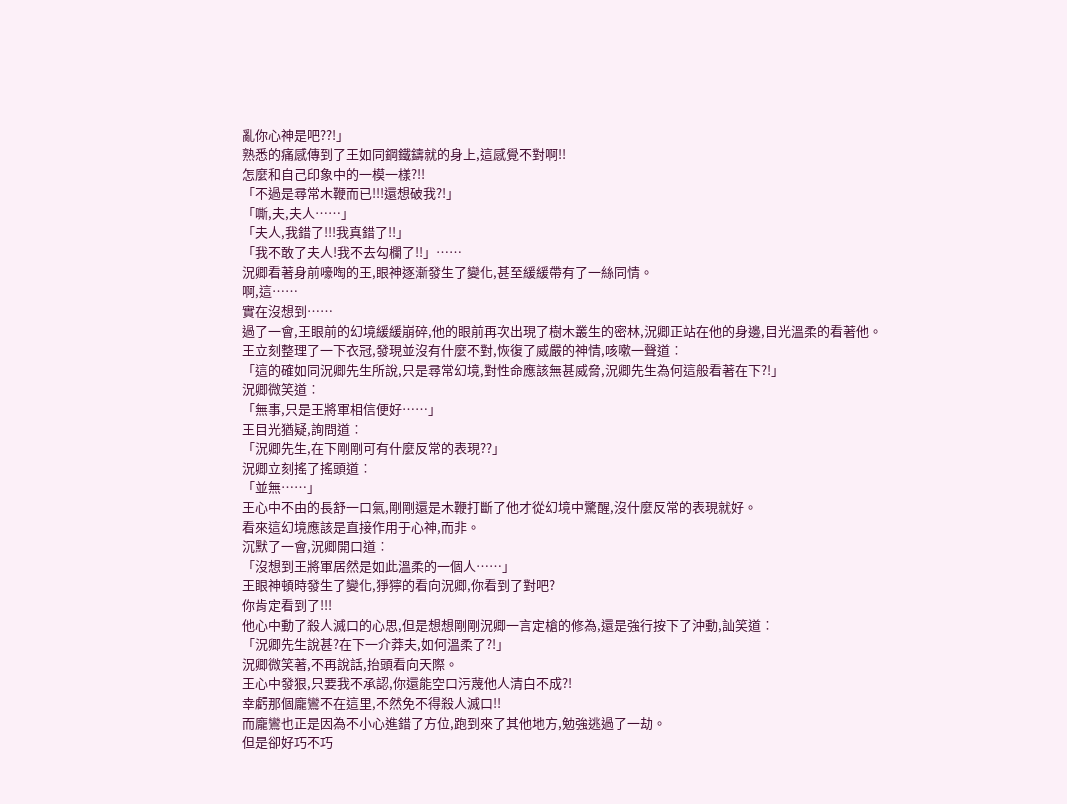亂你心神是吧??!」
熟悉的痛感傳到了王如同鋼鐵鑄就的身上,這感覺不對啊!!
怎麼和自己印象中的一模一樣?!!
「不過是尋常木鞭而已!!!還想破我?!」
「嘶,夫,夫人……」
「夫人,我錯了!!!我真錯了!!」
「我不敢了夫人!我不去勾欄了!!」……
況卿看著身前嚎啕的王,眼神逐漸發生了變化,甚至緩緩帶有了一絲同情。
啊,這……
實在沒想到……
過了一會,王眼前的幻境緩緩崩碎,他的眼前再次出現了樹木叢生的密林,況卿正站在他的身邊,目光溫柔的看著他。
王立刻整理了一下衣冠,發現並沒有什麼不對,恢復了威嚴的神情,咳嗽一聲道︰
「這的確如同況卿先生所說,只是尋常幻境,對性命應該無甚威脅,況卿先生為何這般看著在下?!」
況卿微笑道︰
「無事,只是王將軍相信便好……」
王目光猶疑,詢問道︰
「況卿先生,在下剛剛可有什麼反常的表現??」
況卿立刻搖了搖頭道︰
「並無……」
王心中不由的長舒一口氣,剛剛還是木鞭打斷了他才從幻境中驚醒,沒什麼反常的表現就好。
看來這幻境應該是直接作用于心神,而非。
沉默了一會,況卿開口道︰
「沒想到王將軍居然是如此溫柔的一個人……」
王眼神頓時發生了變化,猙獰的看向況卿,你看到了對吧?
你肯定看到了!!!
他心中動了殺人滅口的心思,但是想想剛剛況卿一言定槍的修為,還是強行按下了沖動,訕笑道︰
「況卿先生說甚?在下一介莽夫,如何溫柔了?!」
況卿微笑著,不再說話,抬頭看向天際。
王心中發狠,只要我不承認,你還能空口污蔑他人清白不成?!
幸虧那個龐鸞不在這里,不然免不得殺人滅口!!
而龐鸞也正是因為不小心進錯了方位,跑到來了其他地方,勉強逃過了一劫。
但是卻好巧不巧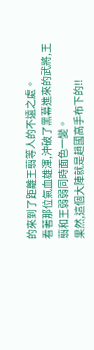的來到了距離王翦等人的不遠之處。
看著那位氣血雄渾,沖破了黑幕進來的武將,王翦和王弱弱同時面色一變。
果然,這個大陣就是趙國高手布下的!!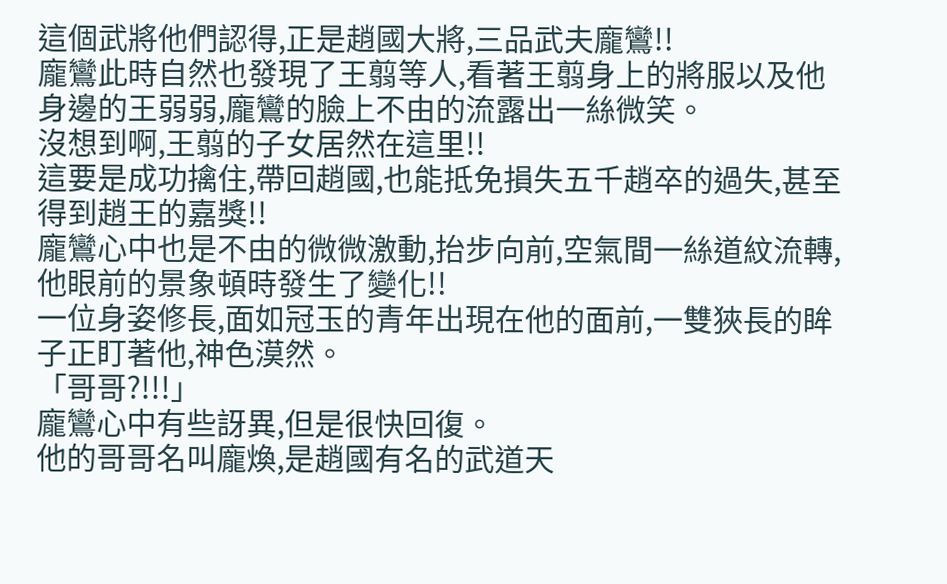這個武將他們認得,正是趙國大將,三品武夫龐鸞!!
龐鸞此時自然也發現了王翦等人,看著王翦身上的將服以及他身邊的王弱弱,龐鸞的臉上不由的流露出一絲微笑。
沒想到啊,王翦的子女居然在這里!!
這要是成功擒住,帶回趙國,也能抵免損失五千趙卒的過失,甚至得到趙王的嘉獎!!
龐鸞心中也是不由的微微激動,抬步向前,空氣間一絲道紋流轉,他眼前的景象頓時發生了變化!!
一位身姿修長,面如冠玉的青年出現在他的面前,一雙狹長的眸子正盯著他,神色漠然。
「哥哥?!!!」
龐鸞心中有些訝異,但是很快回復。
他的哥哥名叫龐煥,是趙國有名的武道天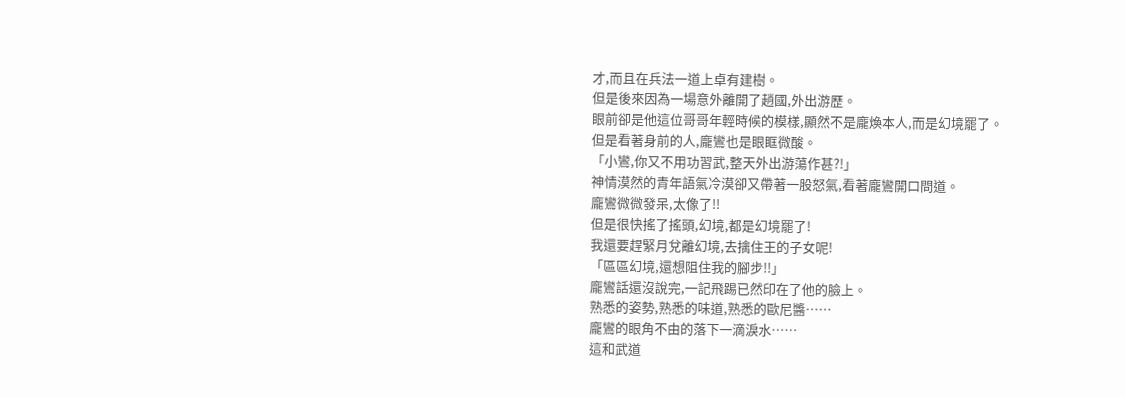才,而且在兵法一道上卓有建樹。
但是後來因為一場意外離開了趙國,外出游歷。
眼前卻是他這位哥哥年輕時候的模樣,顯然不是龐煥本人,而是幻境罷了。
但是看著身前的人,龐鸞也是眼眶微酸。
「小鸞,你又不用功習武,整天外出游蕩作甚?!」
神情漠然的青年語氣冷漠卻又帶著一股怒氣,看著龐鸞開口問道。
龐鸞微微發呆,太像了!!
但是很快搖了搖頭,幻境,都是幻境罷了!
我還要趕緊月兌離幻境,去擒住王的子女呢!
「區區幻境,還想阻住我的腳步!!」
龐鸞話還沒說完,一記飛踢已然印在了他的臉上。
熟悉的姿勢,熟悉的味道,熟悉的歐尼醬……
龐鸞的眼角不由的落下一滴淚水……
這和武道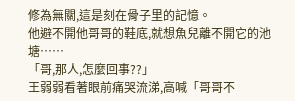修為無關,這是刻在骨子里的記憶。
他避不開他哥哥的鞋底,就想魚兒離不開它的池塘……
「哥,那人,怎麼回事??」
王弱弱看著眼前痛哭流涕,高喊「哥哥不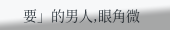要」的男人,眼角微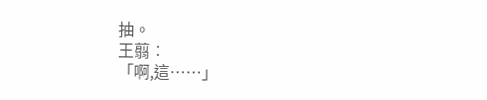抽。
王翦︰
「啊,這……」